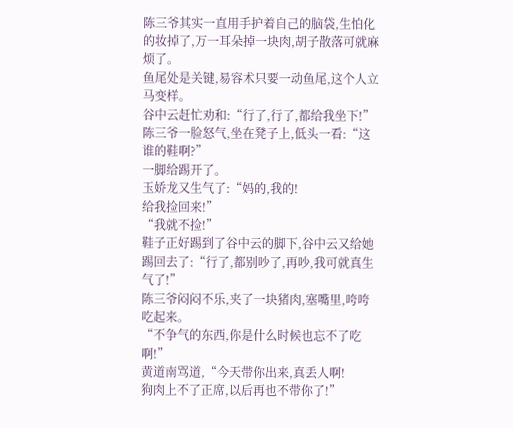陈三爷其实一直用手护着自己的脑袋,生怕化的妆掉了,万一耳朵掉一块肉,胡子散落可就麻烦了。
鱼尾处是关键,易容术只要一动鱼尾,这个人立马变样。
谷中云赶忙劝和:“行了,行了,都给我坐下!”
陈三爷一脸怒气,坐在凳子上,低头一看:“这谁的鞋啊?”
一脚给踢开了。
玉娇龙又生气了:“妈的,我的!
给我捡回来!”
“我就不捡!”
鞋子正好踢到了谷中云的脚下,谷中云又给她踢回去了:“行了,都别吵了,再吵,我可就真生气了!”
陈三爷闷闷不乐,夹了一块猪肉,塞嘴里,咵咵吃起来。
“不争气的东西,你是什么时候也忘不了吃啊!”
黄道南骂道,“今天带你出来,真丢人啊!
狗肉上不了正席,以后再也不带你了!”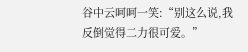谷中云呵呵一笑:“别这么说,我反倒觉得二力很可爱。”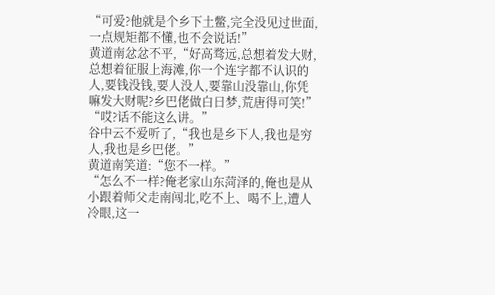“可爱?他就是个乡下土鳖,完全没见过世面,一点规矩都不懂,也不会说话!”
黄道南忿忿不平,“好高骛远,总想着发大财,总想着征服上海滩,你一个连字都不认识的人,要钱没钱,要人没人,要靠山没靠山,你凭嘛发大财呢?乡巴佬做白日梦,荒唐得可笑!”
“哎?话不能这么讲。”
谷中云不爱听了,“我也是乡下人,我也是穷人,我也是乡巴佬。”
黄道南笑道:“您不一样。”
“怎么不一样?俺老家山东菏泽的,俺也是从小跟着师父走南闯北,吃不上、喝不上,遭人冷眼,这一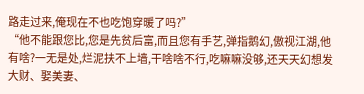路走过来,俺现在不也吃饱穿暖了吗?”
“他不能跟您比,您是先贫后富,而且您有手艺,弹指鹅幻,傲视江湖,他有啥?一无是处,烂泥扶不上墙,干啥啥不行,吃嘛嘛没够,还天天幻想发大财、娶美妻、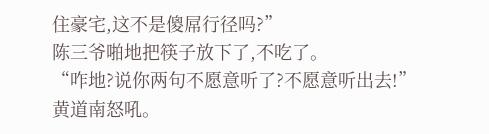住豪宅,这不是傻屌行径吗?”
陈三爷啪地把筷子放下了,不吃了。
“咋地?说你两句不愿意听了?不愿意听出去!”
黄道南怒吼。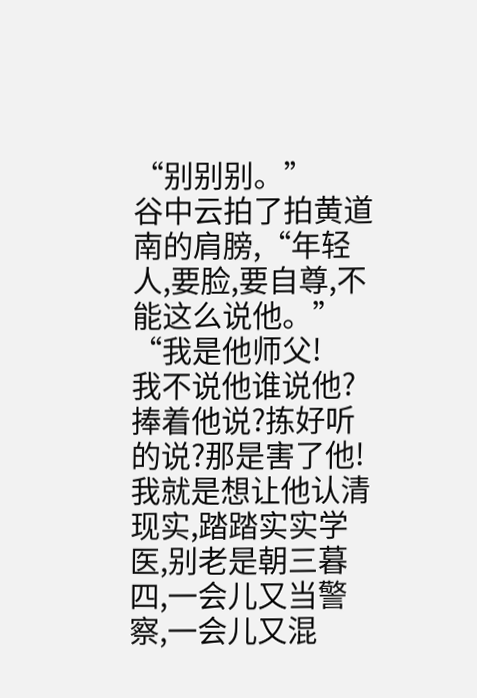“别别别。”
谷中云拍了拍黄道南的肩膀,“年轻人,要脸,要自尊,不能这么说他。”
“我是他师父!
我不说他谁说他?捧着他说?拣好听的说?那是害了他!
我就是想让他认清现实,踏踏实实学医,别老是朝三暮四,一会儿又当警察,一会儿又混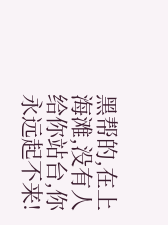黑帮的,在上海滩,没有人给你站台,你永远起不来!